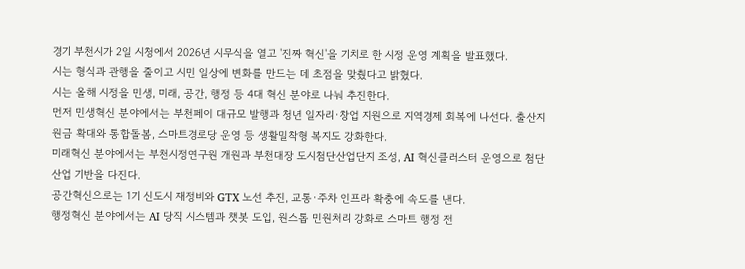경기 부천시가 2일 시청에서 2026년 시무식을 열고 '진짜 혁신'을 기치로 한 시정 운영 계획을 발표했다.
시는 형식과 관행을 줄이고 시민 일상에 변화를 만드는 데 초점을 맞췄다고 밝혔다.
시는 올해 시정을 민생, 미래, 공간, 행정 등 4대 혁신 분야로 나눠 추진한다.
먼저 민생혁신 분야에서는 부천페이 대규모 발행과 청년 일자리·창업 지원으로 지역경제 회복에 나선다. 출산지원금 확대와 통합돌봄, 스마트경로당 운영 등 생활밀착형 복지도 강화한다.
미래혁신 분야에서는 부천시정연구원 개원과 부천대장 도시첨단산업단지 조성, AI 혁신클러스터 운영으로 첨단산업 기반을 다진다.
공간혁신으로는 1기 신도시 재정비와 GTX 노선 추진, 교통·주차 인프라 확충에 속도를 낸다.
행정혁신 분야에서는 AI 당직 시스템과 챗봇 도입, 원스톱 민원처리 강화로 스마트 행정 전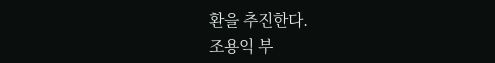환을 추진한다.
조용익 부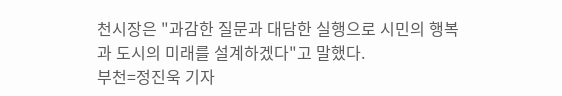천시장은 "과감한 질문과 대담한 실행으로 시민의 행복과 도시의 미래를 설계하겠다"고 말했다.
부천=정진욱 기자